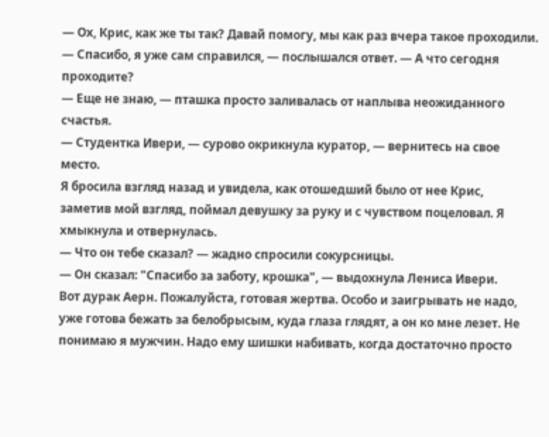— Ох, Крис, как же ты так? Давай помогу, мы как раз вчера такое проходили.
— Спасибо, я уже сам справился, — послышался ответ. — А что сегодня проходите?
— Еще не знаю, — пташка просто заливалась от наплыва неожиданного счастья.
— Студентка Ивери, — сурово окрикнула куратор, — вернитесь на свое место.
Я бросила взгляд назад и увидела, как отошедший было от нее Крис, заметив мой взгляд, поймал девушку за руку и с чувством поцеловал. Я хмыкнула и отвернулась.
— Что он тебе сказал? — жадно спросили сокурсницы.
— Он сказал: "Спасибо за заботу, крошка", — выдохнула Лениса Ивери.
Вот дурак Аерн. Пожалуйста, готовая жертва. Особо и заигрывать не надо, уже готова бежать за белобрысым, куда глаза глядят, а он ко мне лезет. Не понимаю я мужчин. Надо ему шишки набивать, когда достаточно просто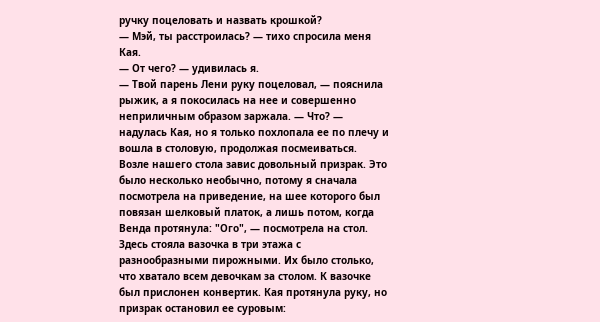ручку поцеловать и назвать крошкой?
— Мэй, ты расстроилась? — тихо спросила меня Кая.
— От чего? — удивилась я.
— Твой парень Лени руку поцеловал, — пояснила рыжик, а я покосилась на нее и совершенно неприличным образом заржала. — Что? — надулась Кая, но я только похлопала ее по плечу и вошла в столовую, продолжая посмеиваться.
Возле нашего стола завис довольный призрак. Это было несколько необычно, потому я сначала посмотрела на приведение, на шее которого был повязан шелковый платок, а лишь потом, когда Венда протянула: "Ого", — посмотрела на стол. Здесь стояла вазочка в три этажа с разнообразными пирожными. Их было столько, что хватало всем девочкам за столом. К вазочке был прислонен конвертик. Кая протянула руку, но призрак остановил ее суровым: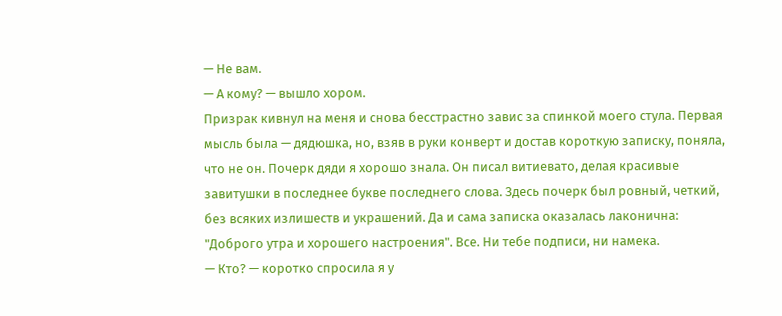— Не вам.
— А кому? — вышло хором.
Призрак кивнул на меня и снова бесстрастно завис за спинкой моего стула. Первая мысль была — дядюшка, но, взяв в руки конверт и достав короткую записку, поняла, что не он. Почерк дяди я хорошо знала. Он писал витиевато, делая красивые завитушки в последнее букве последнего слова. Здесь почерк был ровный, четкий, без всяких излишеств и украшений. Да и сама записка оказалась лаконична: "Доброго утра и хорошего настроения". Все. Ни тебе подписи, ни намека.
— Кто? — коротко спросила я у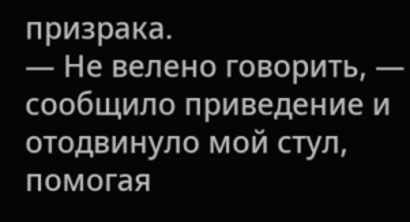призрака.
— Не велено говорить, — сообщило приведение и отодвинуло мой стул, помогая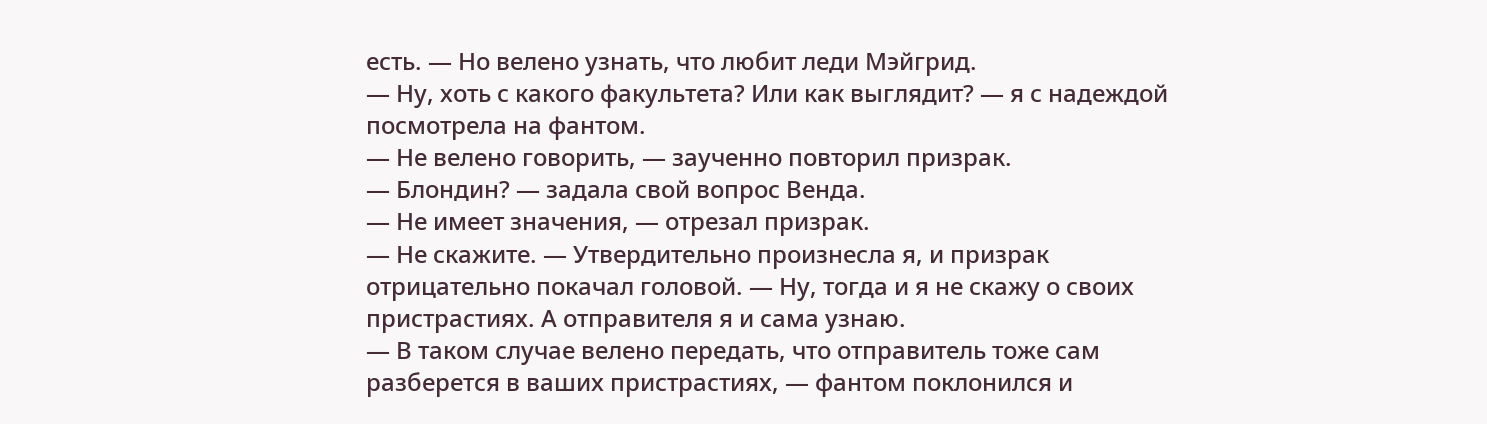есть. — Но велено узнать, что любит леди Мэйгрид.
— Ну, хоть с какого факультета? Или как выглядит? — я с надеждой посмотрела на фантом.
— Не велено говорить, — заученно повторил призрак.
— Блондин? — задала свой вопрос Венда.
— Не имеет значения, — отрезал призрак.
— Не скажите. — Утвердительно произнесла я, и призрак отрицательно покачал головой. — Ну, тогда и я не скажу о своих пристрастиях. А отправителя я и сама узнаю.
— В таком случае велено передать, что отправитель тоже сам разберется в ваших пристрастиях, — фантом поклонился и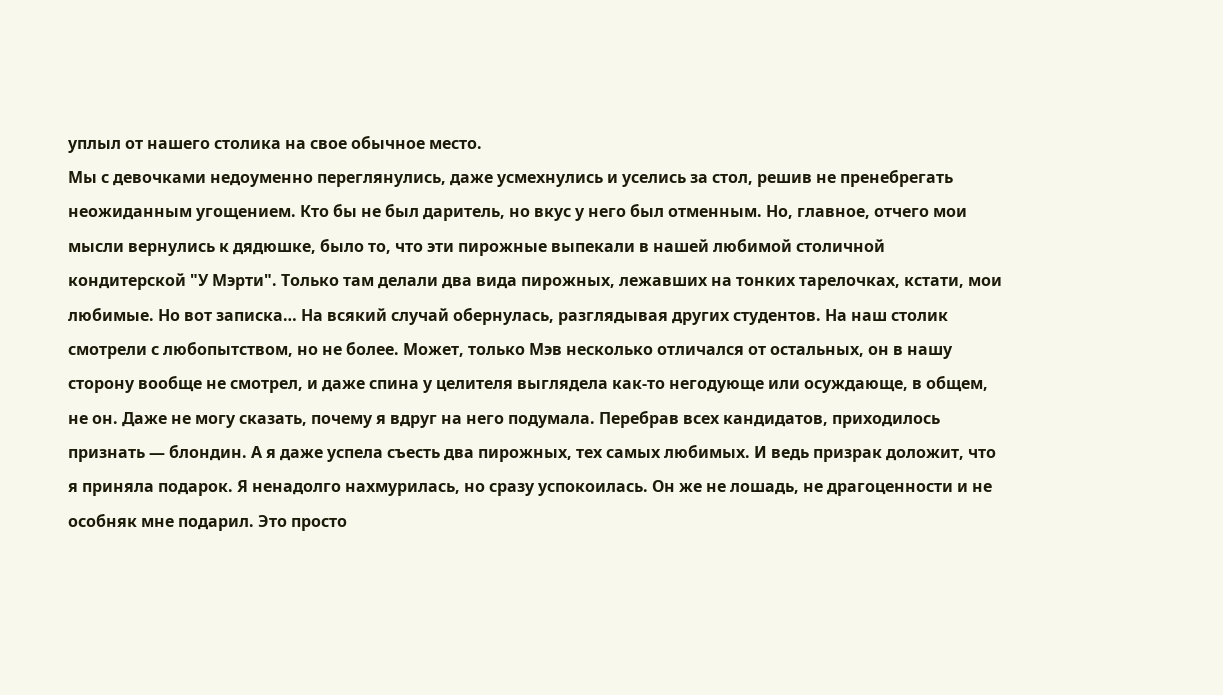уплыл от нашего столика на свое обычное место.
Мы с девочками недоуменно переглянулись, даже усмехнулись и уселись за стол, решив не пренебрегать неожиданным угощением. Кто бы не был даритель, но вкус у него был отменным. Но, главное, отчего мои мысли вернулись к дядюшке, было то, что эти пирожные выпекали в нашей любимой столичной кондитерской "У Мэрти". Только там делали два вида пирожных, лежавших на тонких тарелочках, кстати, мои любимые. Но вот записка… На всякий случай обернулась, разглядывая других студентов. На наш столик смотрели с любопытством, но не более. Может, только Мэв несколько отличался от остальных, он в нашу сторону вообще не смотрел, и даже спина у целителя выглядела как-то негодующе или осуждающе, в общем, не он. Даже не могу сказать, почему я вдруг на него подумала. Перебрав всех кандидатов, приходилось признать — блондин. А я даже успела съесть два пирожных, тех самых любимых. И ведь призрак доложит, что я приняла подарок. Я ненадолго нахмурилась, но сразу успокоилась. Он же не лошадь, не драгоценности и не особняк мне подарил. Это просто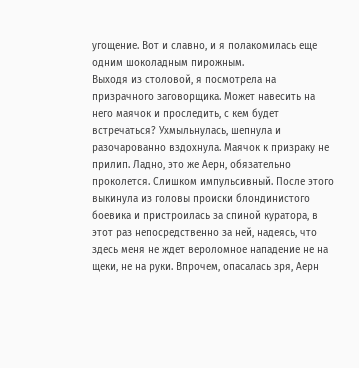угощение. Вот и славно, и я полакомилась еще одним шоколадным пирожным.
Выходя из столовой, я посмотрела на призрачного заговорщика. Может навесить на него маячок и проследить, с кем будет встречаться? Ухмыльнулась, шепнула и разочарованно вздохнула. Маячок к призраку не прилип. Ладно, это же Аерн, обязательно проколется. Слишком импульсивный. После этого выкинула из головы происки блондинистого боевика и пристроилась за спиной куратора, в этот раз непосредственно за ней, надеясь, что здесь меня не ждет вероломное нападение не на щеки, не на руки. Впрочем, опасалась зря, Аерн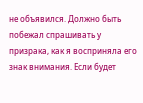не объявился. Должно быть побежал спрашивать у призрака, как я восприняла его знак внимания. Если будет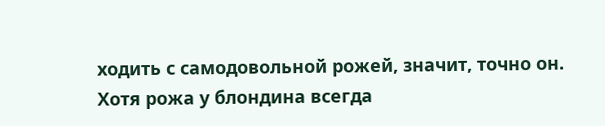ходить с самодовольной рожей, значит, точно он. Хотя рожа у блондина всегда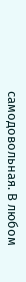самодовольная. В любом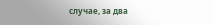случае, за два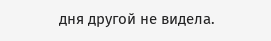дня другой не видела.